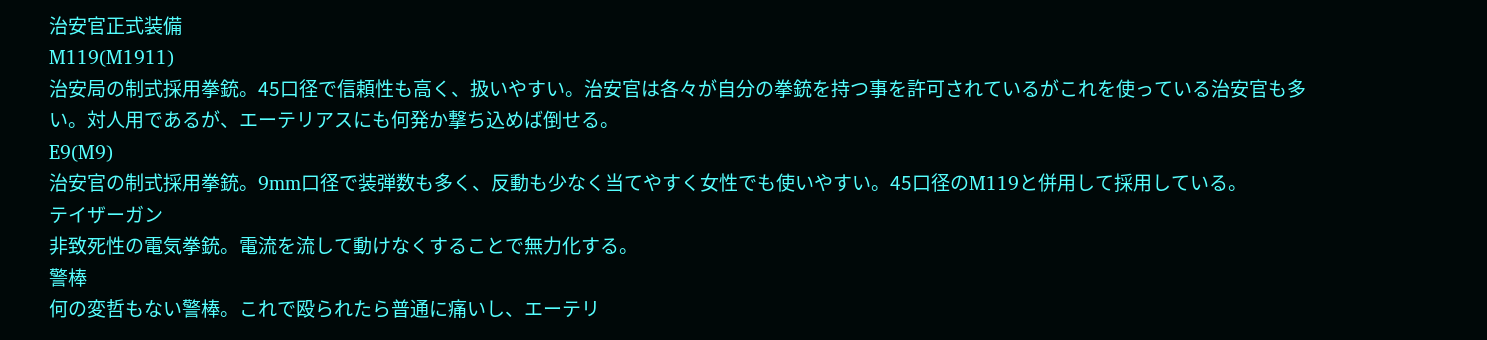治安官正式装備
M119(M1911)
治安局の制式採用拳銃。45口径で信頼性も高く、扱いやすい。治安官は各々が自分の拳銃を持つ事を許可されているがこれを使っている治安官も多い。対人用であるが、エーテリアスにも何発か撃ち込めば倒せる。
E9(M9)
治安官の制式採用拳銃。9mm口径で装弾数も多く、反動も少なく当てやすく女性でも使いやすい。45口径のM119と併用して採用している。
テイザーガン
非致死性の電気拳銃。電流を流して動けなくすることで無力化する。
警棒
何の変哲もない警棒。これで殴られたら普通に痛いし、エーテリ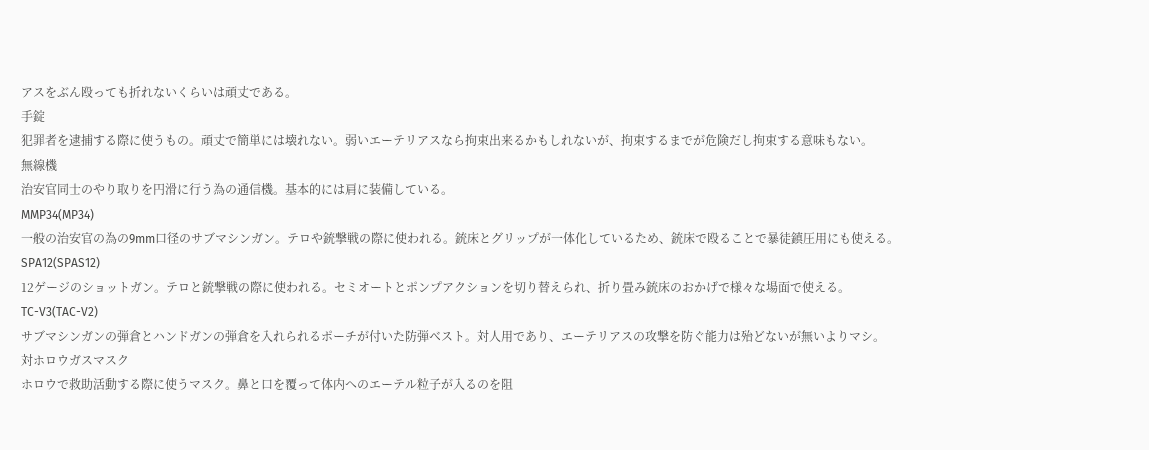アスをぶん殴っても折れないくらいは頑丈である。
手錠
犯罪者を逮捕する際に使うもの。頑丈で簡単には壊れない。弱いエーテリアスなら拘束出来るかもしれないが、拘束するまでが危険だし拘束する意味もない。
無線機
治安官同士のやり取りを円滑に行う為の通信機。基本的には肩に装備している。
MMP34(MP34)
一般の治安官の為の9mm口径のサブマシンガン。テロや銃撃戦の際に使われる。銃床とグリップが一体化しているため、銃床で殴ることで暴徒鎮圧用にも使える。
SPA12(SPAS12)
12ゲージのショットガン。テロと銃撃戦の際に使われる。セミオートとポンプアクションを切り替えられ、折り畳み銃床のおかげで様々な場面で使える。
TC-V3(TAC-V2)
サブマシンガンの弾倉とハンドガンの弾倉を入れられるポーチが付いた防弾ベスト。対人用であり、エーテリアスの攻撃を防ぐ能力は殆どないが無いよりマシ。
対ホロウガスマスク
ホロウで救助活動する際に使うマスク。鼻と口を覆って体内へのエーテル粒子が入るのを阻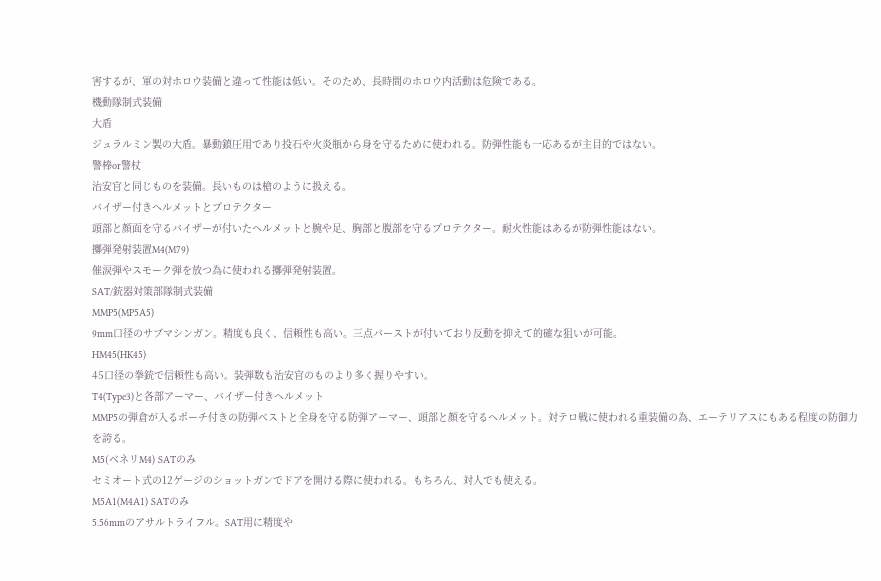害するが、軍の対ホロウ装備と違って性能は低い。そのため、長時間のホロウ内活動は危険である。
機動隊制式装備
大盾
ジュラルミン製の大盾。暴動鎮圧用であり投石や火炎瓶から身を守るために使われる。防弾性能も一応あるが主目的ではない。
警棒or警杖
治安官と同じものを装備。長いものは槍のように扱える。
バイザー付きヘルメットとプロテクター
頭部と顔面を守るバイザーが付いたヘルメットと腕や足、胸部と腹部を守るプロテクター。耐火性能はあるが防弾性能はない。
擲弾発射装置M4(M79)
催涙弾やスモーク弾を放つ為に使われる擲弾発射装置。
SAT/銃器対策部隊制式装備
MMP5(MP5A5)
9mm口径のサブマシンガン。精度も良く、信頼性も高い。三点バーストが付いており反動を抑えて的確な狙いが可能。
HM45(HK45)
45口径の拳銃で信頼性も高い。装弾数も治安官のものより多く握りやすい。
T4(Type3)と各部アーマー、バイザー付きヘルメット
MMP5の弾倉が入るポーチ付きの防弾ベストと全身を守る防弾アーマー、頭部と顔を守るヘルメット。対テロ戦に使われる重装備の為、エーテリアスにもある程度の防御力を誇る。
M5(ベネリM4) SATのみ
セミオート式の12ゲージのショットガンでドアを開ける際に使われる。もちろん、対人でも使える。
M5A1(M4A1) SATのみ
5.56mmのアサルトライフル。SAT用に精度や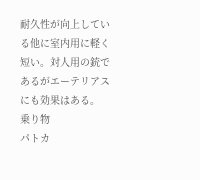耐久性が向上している他に室内用に軽く短い。対人用の銃であるがエーテリアスにも効果はある。
乗り物
パトカ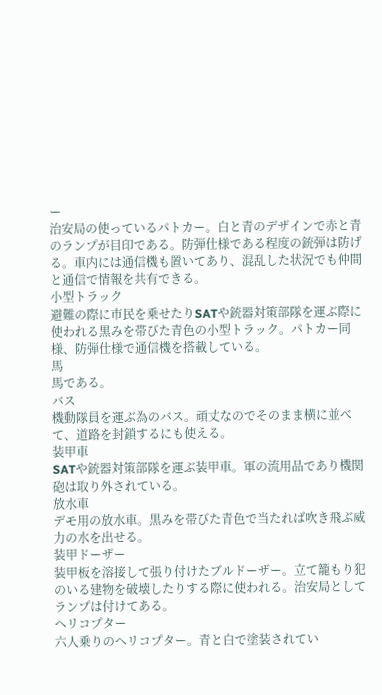ー
治安局の使っているパトカー。白と青のデザインで赤と青のランプが目印である。防弾仕様である程度の銃弾は防げる。車内には通信機も置いてあり、混乱した状況でも仲間と通信で情報を共有できる。
小型トラック
避難の際に市民を乗せたりSATや銃器対策部隊を運ぶ際に使われる黒みを帯びた青色の小型トラック。パトカー同様、防弾仕様で通信機を搭載している。
馬
馬である。
バス
機動隊員を運ぶ為のバス。頑丈なのでそのまま横に並べて、道路を封鎖するにも使える。
装甲車
SATや銃器対策部隊を運ぶ装甲車。軍の流用品であり機関砲は取り外されている。
放水車
デモ用の放水車。黒みを帯びた青色で当たれば吹き飛ぶ威力の水を出せる。
装甲ドーザー
装甲板を溶接して張り付けたブルドーザー。立て籠もり犯のいる建物を破壊したりする際に使われる。治安局としてランプは付けてある。
ヘリコプター
六人乗りのヘリコプター。青と白で塗装されてい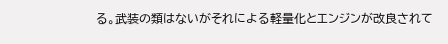る。武装の類はないがそれによる軽量化とエンジンが改良されて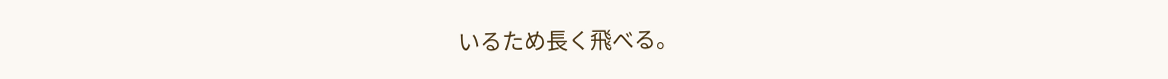いるため長く飛べる。